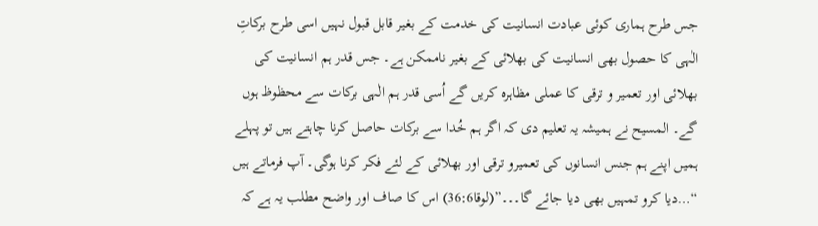جس طرح ہماری کوئی عبادت انسانیت کی خدمت کے بغیر قابل قبول نہیں اسی طرح برکاتِ الٰہی کا حصول بھی انسانیت کی بھلائی کے بغیر ناممکن ہے۔ جس قدر ہم انسانیت کی بھلائی اور تعمیر و ترقی کا عملی مظاہرہ کریں گے اُسی قدر ہم الٰہی برکات سے محظوظ ہوں گے۔ المسیح نے ہمیشہ یہ تعلیم دی کہ اگر ہم خُدا سے برکات حاصل کرنا چاہتے ہیں تو پہلے ہمیں اپنے ہم جنس انسانوں کی تعمیرو ترقی اور بھلائی کے لئے فکر کرنا ہوگی۔ آپ فرماتے ہیں “…دیا کرو تمہیں بھی دیا جائے گا۔۔۔”(لوقا36:6) اس کا صاف اور واضح مطلب یہ ہے کہ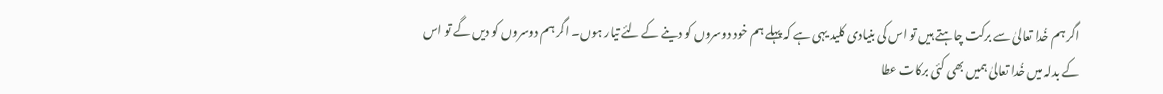اگر ہم خُدا تعالیٰ سے برکت چاہتے ہیں تو اس کی بنیادی کلید یہی ہے کہ پہلے ہم خود دوسروں کو دینے کے لئے تیار ہوں۔ اگر ہم دوسروں کو دیں گے تو اس کے بدلہ میں خُدا تعالیٰ ہمیں بھی کئی برکات عطا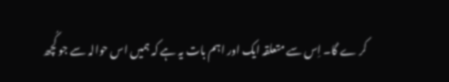کر ے گا۔ اِس سے متعلقہ ایک اور اہم بات یہ ہے کہ ہمیں اس حوالہ سے جو کُچھ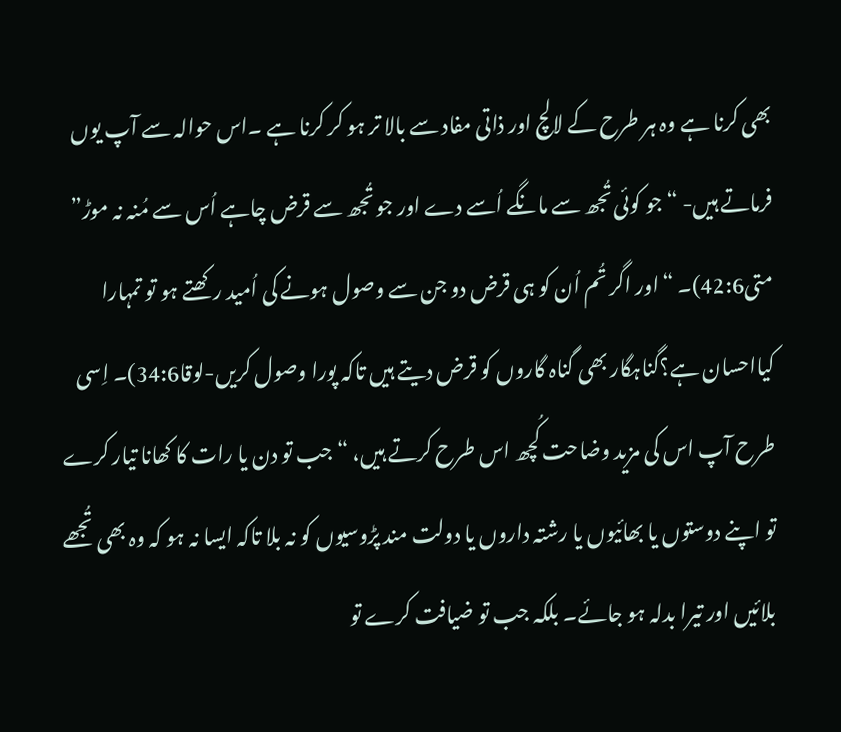بھی کرنا ہے وہ ہر طرح کے لالچ اور ذاتی مفاد سے بالا تر ہو کر کرنا ہے ۔اس حوالہ سے آپ یوں فرماتے ہیں- “جو کوئی تُجھ سے مانگے اُسے دے اور جو تُجھ سے قرض چاہے اُس سے مُنہ نہ موڑ” متی42:6)۔ “اور اگر تُم اُن کو ہی قرض دو جن سے وصول ہونے کی اُمید رکھتے ہو تو تمہارا کیااحسان ہے؟گناہگار بھی گناہ گاروں کو قرض دیتے ہیں تاکہ پورا وصول کریں-لوقا34:6)۔ اِسی طرح آپ اس کی مزید وضاحت کُچھ اس طرح کرتے ہیں، “جب تو دن یا رات کا کھانا تیار کرے تو اپنے دوستوں یا بھائیوں یا رشتہ داروں یا دولت مند پڑوسیوں کو نہ بلا تاکہ ایسا نہ ہو کہ وہ بھی تُجھے بلائیں اور تیرا بدلہ ہو جائے۔ بلکہ جب تو ضیافت کرے تو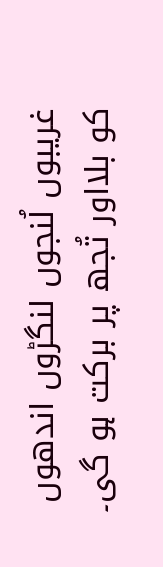غریبوں لُنجوں لنگڑوں اندھوں کو بلااور تُجھ پر برکت ہو گی۔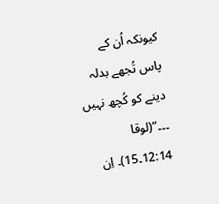کیونکہ اُن کے پاس تُجھے بدلہ دینے کو کُچھ نہیں ۔۔۔”(لوقا 12:14۔15)۔ اِن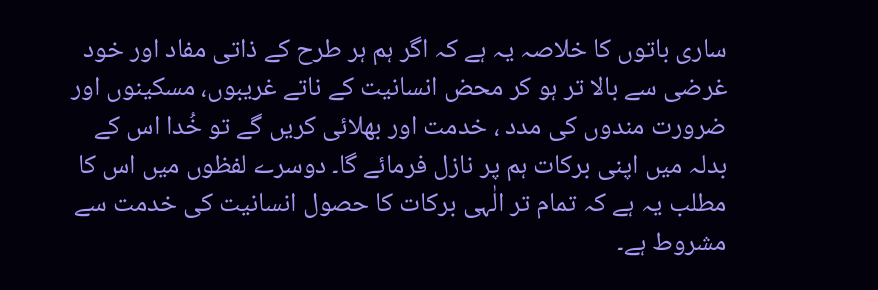ساری باتوں کا خلاصہ یہ ہے کہ اگر ہم ہر طرح کے ذاتی مفاد اور خود غرضی سے بالا تر ہو کر محض انسانیت کے ناتے غریبوں، مسکینوں اور ضرورت مندوں کی مدد ، خدمت اور بھلائی کریں گے تو خُدا اس کے بدلہ میں اپنی برکات ہم پر نازل فرمائے گا۔ دوسرے لفظوں میں اس کا مطلب یہ ہے کہ تمام تر الٰہی برکات کا حصول انسانیت کی خدمت سے مشروط ہے۔